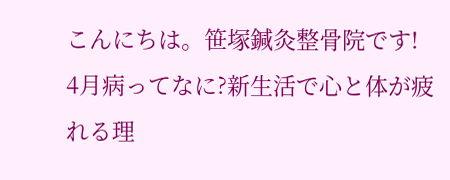こんにちは。笹塚鍼灸整骨院です!
4月病ってなに?新生活で心と体が疲れる理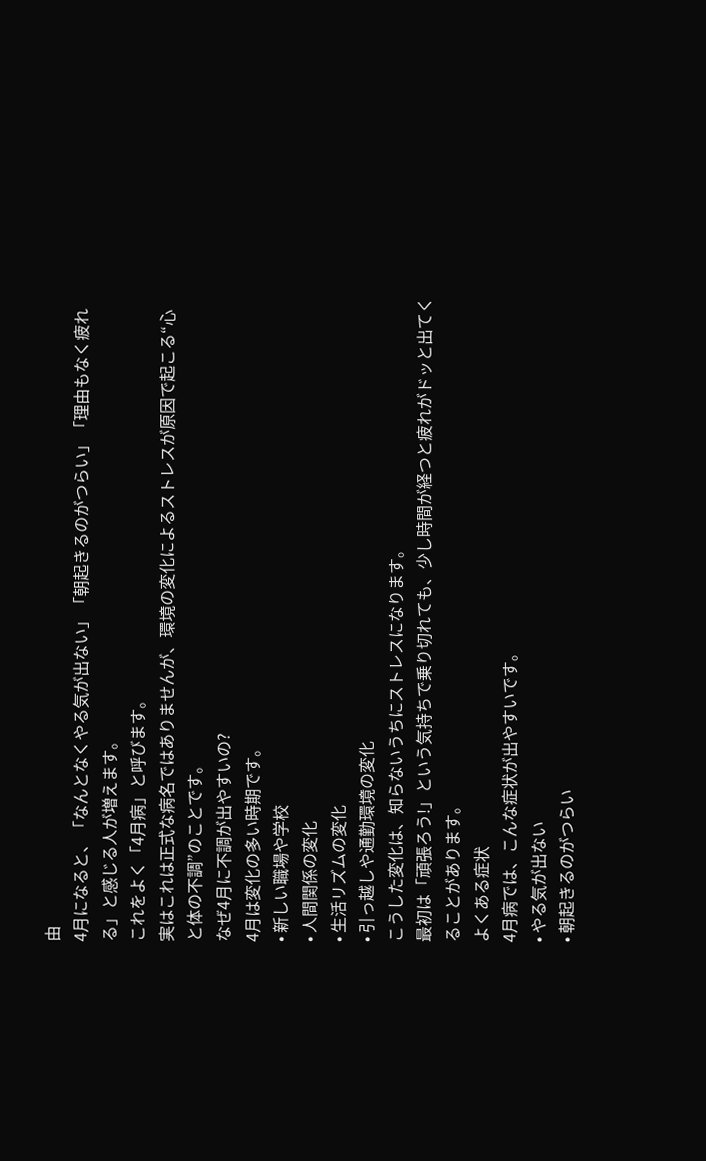由
4月になると、「なんとなくやる気が出ない」「朝起きるのがつらい」「理由もなく疲れる」と感じる人が増えます。
これをよく「4月病」と呼びます。
実はこれは正式な病名ではありませんが、環境の変化によるストレスが原因で起こる“心と体の不調”のことです。
なぜ4月に不調が出やすいの?
4月は変化の多い時期です。
• 新しい職場や学校
• 人間関係の変化
• 生活リズムの変化
• 引っ越しや通勤環境の変化
こうした変化は、知らないうちにストレスになります。
最初は「頑張ろう!」という気持ちで乗り切れても、少し時間が経つと疲れがドッと出てくることがあります。
よくある症状
4月病では、こんな症状が出やすいです。
• やる気が出ない
• 朝起きるのがつらい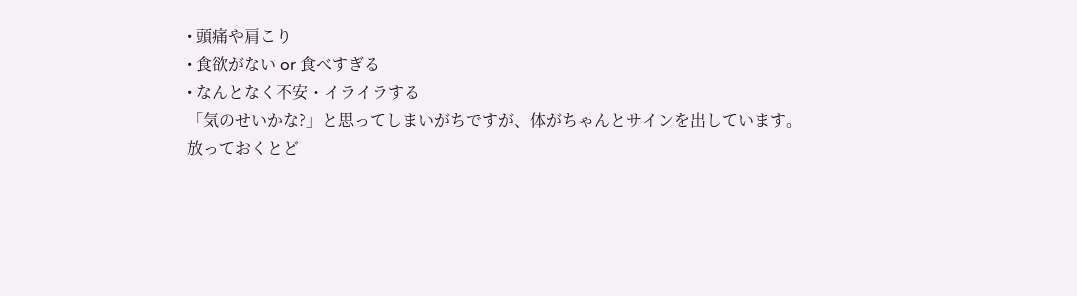• 頭痛や肩こり
• 食欲がない or 食べすぎる
• なんとなく不安・イライラする
「気のせいかな?」と思ってしまいがちですが、体がちゃんとサインを出しています。
放っておくとど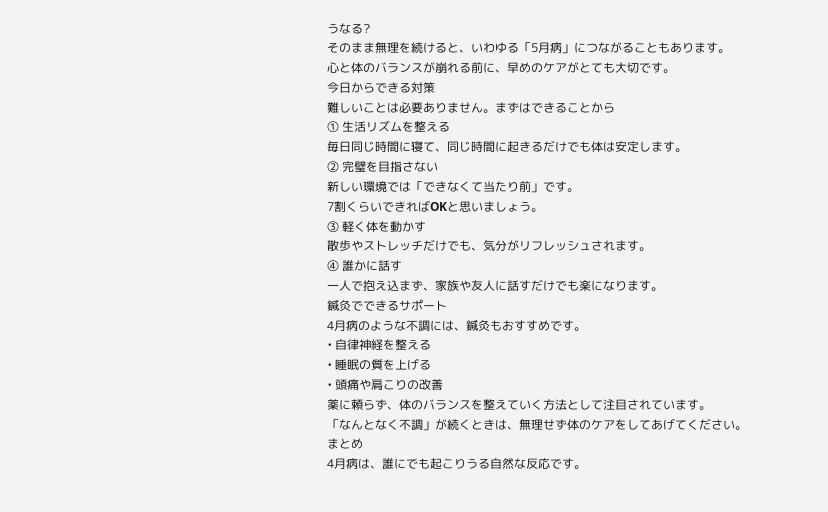うなる?
そのまま無理を続けると、いわゆる「5月病」につながることもあります。
心と体のバランスが崩れる前に、早めのケアがとても大切です。
今日からできる対策
難しいことは必要ありません。まずはできることから
① 生活リズムを整える
毎日同じ時間に寝て、同じ時間に起きるだけでも体は安定します。
② 完璧を目指さない
新しい環境では「できなくて当たり前」です。
7割くらいできればOKと思いましょう。
③ 軽く体を動かす
散歩やストレッチだけでも、気分がリフレッシュされます。
④ 誰かに話す
一人で抱え込まず、家族や友人に話すだけでも楽になります。
鍼灸でできるサポート
4月病のような不調には、鍼灸もおすすめです。
• 自律神経を整える
• 睡眠の質を上げる
• 頭痛や肩こりの改善
薬に頼らず、体のバランスを整えていく方法として注目されています。
「なんとなく不調」が続くときは、無理せず体のケアをしてあげてください。
まとめ
4月病は、誰にでも起こりうる自然な反応です。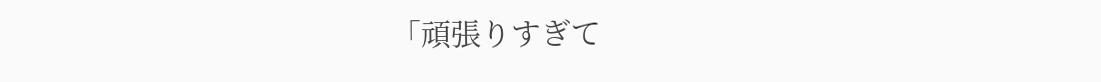「頑張りすぎて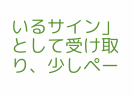いるサイン」として受け取り、少しペー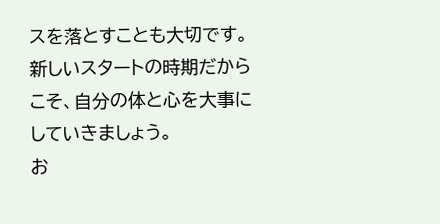スを落とすことも大切です。
新しいスタートの時期だからこそ、自分の体と心を大事にしていきましょう。
お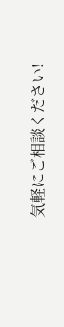気軽にご相談ください!